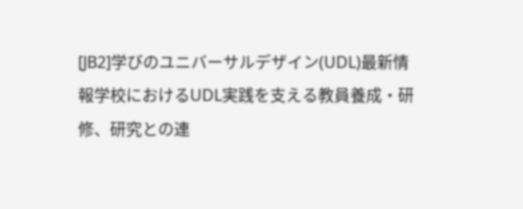[JB2]学びのユニバーサルデザイン(UDL)最新情報学校におけるUDL実践を支える教員養成・研修、研究との連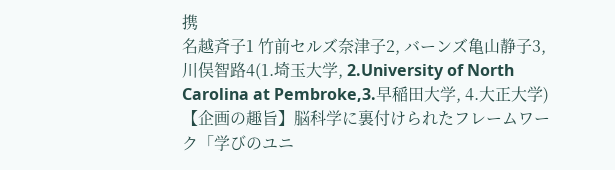携
名越斉子1 竹前セルズ奈津子2, バーンズ亀山静子3, 川俣智路4(1.埼玉大学, 2.University of North Carolina at Pembroke,3.早稲田大学, 4.大正大学)
【企画の趣旨】脳科学に裏付けられたフレームワーク「学びのユニ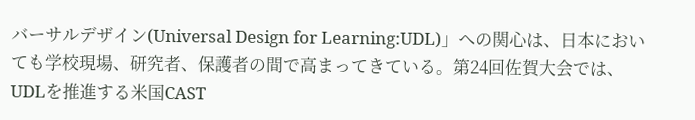バーサルデザイン(Universal Design for Learning:UDL)」への関心は、日本においても学校現場、研究者、保護者の間で高まってきている。第24回佐賀大会では、UDLを推進する米国CAST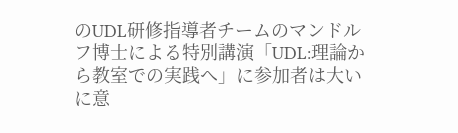のUDL研修指導者チームのマンドルフ博士による特別講演「UDL:理論から教室での実践へ」に参加者は大いに意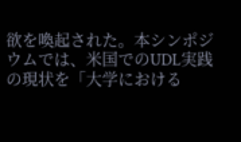欲を喚起された。本シンポジウムでは、米国でのUDL実践の現状を「大学における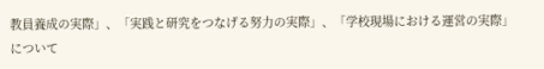教員養成の実際」、「実践と研究をつなげる努力の実際」、「学校現場における運営の実際」について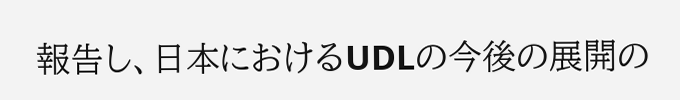報告し、日本におけるUDLの今後の展開の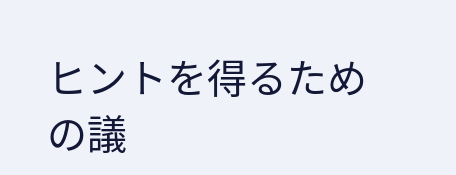ヒントを得るための議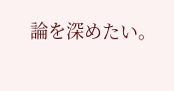論を深めたい。